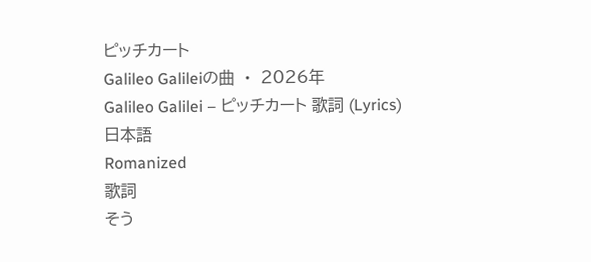ピッチカート
Galileo Galileiの曲 ‧ 2026年
Galileo Galilei – ピッチカート 歌詞 (Lyrics)
日本語
Romanized
歌詞
そう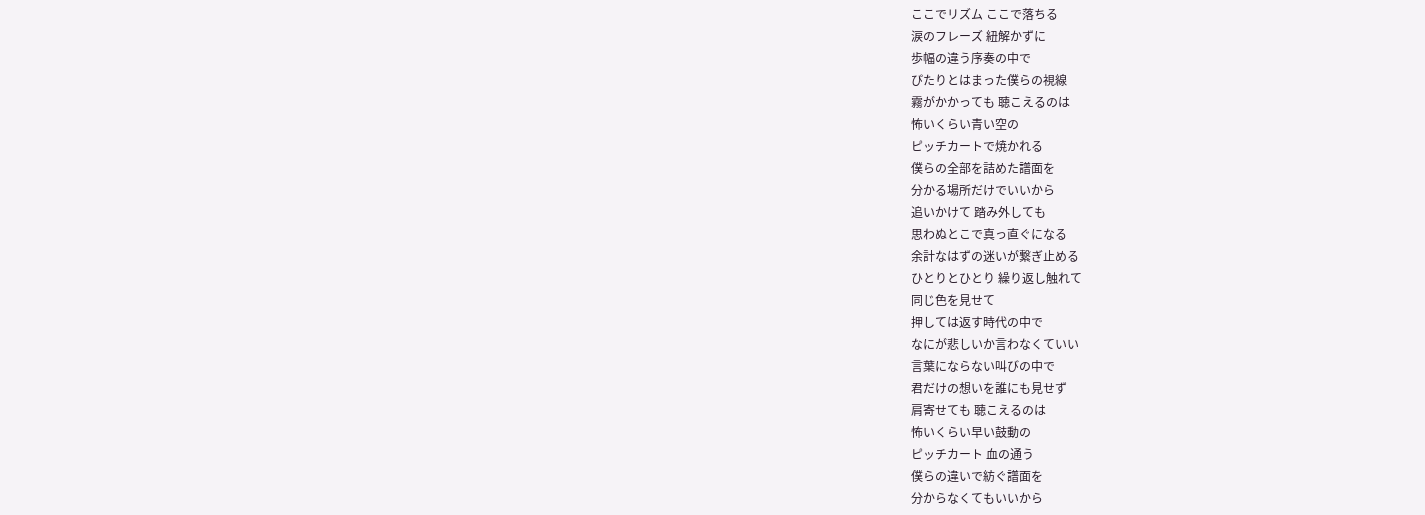ここでリズム ここで落ちる
涙のフレーズ 紐解かずに
歩幅の違う序奏の中で
ぴたりとはまった僕らの視線
霧がかかっても 聴こえるのは
怖いくらい青い空の
ピッチカートで焼かれる
僕らの全部を詰めた譜面を
分かる場所だけでいいから
追いかけて 踏み外しても
思わぬとこで真っ直ぐになる
余計なはずの迷いが繋ぎ止める
ひとりとひとり 繰り返し触れて
同じ色を見せて
押しては返す時代の中で
なにが悲しいか言わなくていい
言葉にならない叫びの中で
君だけの想いを誰にも見せず
肩寄せても 聴こえるのは
怖いくらい早い鼓動の
ピッチカート 血の通う
僕らの違いで紡ぐ譜面を
分からなくてもいいから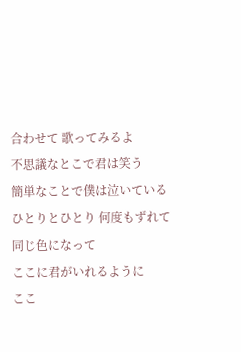合わせて 歌ってみるよ
不思議なとこで君は笑う
簡単なことで僕は泣いている
ひとりとひとり 何度もずれて
同じ色になって
ここに君がいれるように
ここ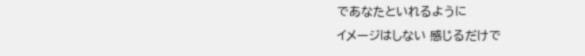であなたといれるように
イメージはしない 感じるだけで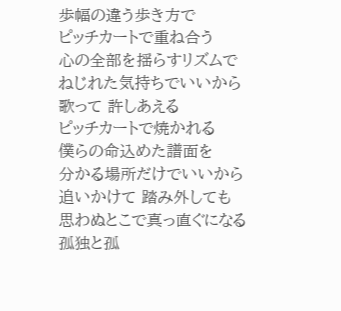歩幅の違う歩き方で
ピッチカートで重ね合う
心の全部を揺らすリズムで
ねじれた気持ちでいいから
歌って 許しあえる
ピッチカートで焼かれる
僕らの命込めた譜面を
分かる場所だけでいいから
追いかけて 踏み外しても
思わぬとこで真っ直ぐになる
孤独と孤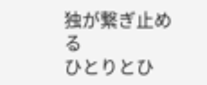独が繋ぎ止める
ひとりとひ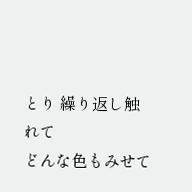とり 繰り返し触れて
どんな色もみせて